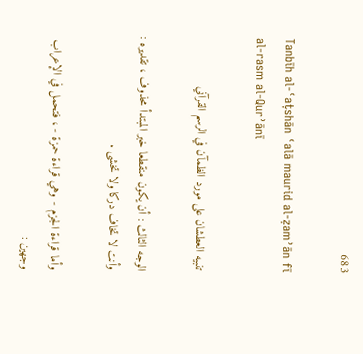683

Tanbīh al-ʿaṭshān ʿalā maurid al-ẓamʾān fī al-rasm al-Qurʾānī

تنبيه العطشان على مورد الظمآن في الرسم القرآني

الوجه الثالث : أن يكون منقطعا خبر المبتدأ محذوف ، تقديره : وأنت لا تخاف دركا ولا تخشى .

وأما قراءة الجزم - وهي قراءة حمزة - ، فتحمل في الإعراب وجهين :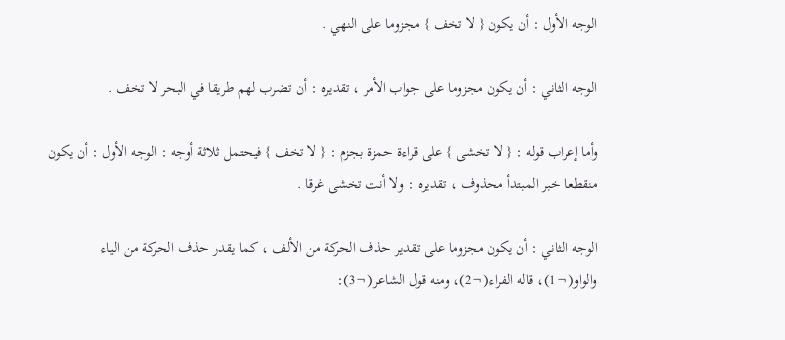الوجه الأول : أن يكون { لا تخف } مجزوما على النهي .

الوجه الثاني : أن يكون مجزوما على جواب الأمر ، تقديره : أن تضرب لهم طريقا في البحر لا تخف .

وأما إعراب قوله : { لا تخشى } على قراءة حمزة بجزم : { لا تخف } فيحتمل ثلاثة أوجه : الوجه الأول : أن يكون منقطعا خبر المبتدأ محذوف ، تقديره : ولا أنت تخشى غرقا .

الوجه الثاني : أن يكون مجزوما على تقدير حذف الحركة من الألف ، كما يقدر حذف الحركة من الياء والواو(¬1)، قاله الفراء(¬2)، ومنه قول الشاعر(¬3):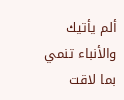ألم يأتيك والأنباء تنمي بما لاقت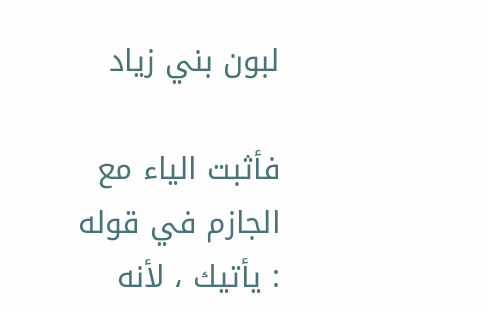لبون بني زياد

فأثبت الياء مع الجازم في قوله : يأتيك ، لأنه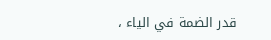قدر الضمة في الياء ،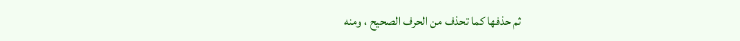ثم حذفها كما تحذف من الحرف الصحيح ، ومنه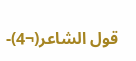قول الشاعر(¬4)-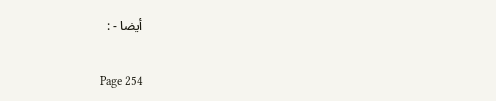أيضا - :

Page 254